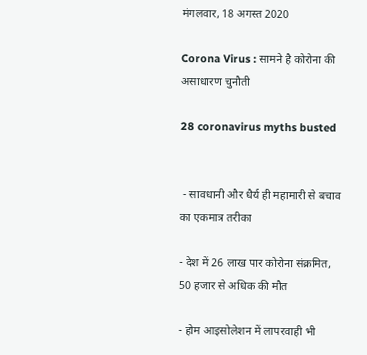मंगलवार, 18 अगस्त 2020

Corona Virus : सामने है कोरोना की असाधारण चुनौती

28 coronavirus myths busted


 - सावधानी और धैर्य ही महामारी से बचाव का एकमात्र तरीका

- देश में 26 लाख पार कोरोना संक्रमित, 50 हजार से अधिक की मौत

- होम आइसोलेशन में लापरवाही भी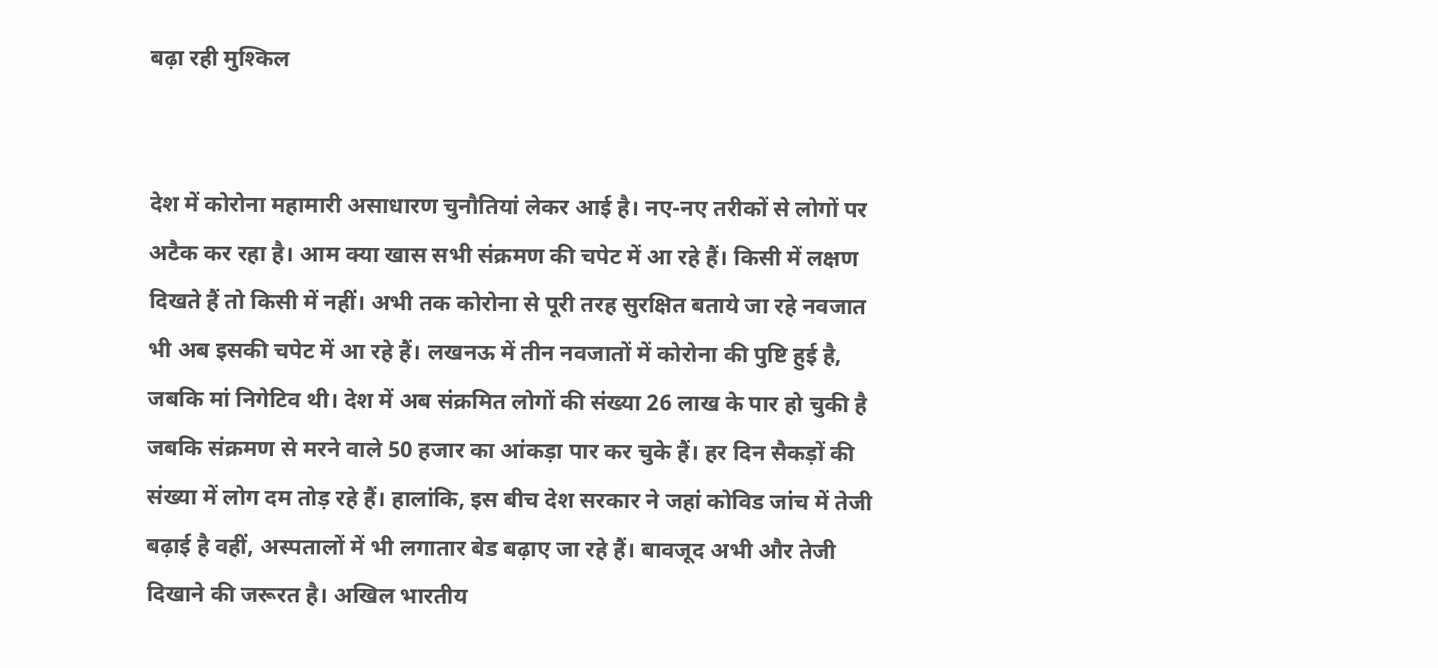बढ़ा रही मुश्किल


देश में कोरोना महामारी असाधारण चुनौतियां लेकर आई है। नए-नए तरीकों से लोगों पर अटैक कर रहा है। आम क्या खास सभी संक्रमण की चपेट में आ रहे हैं। किसी में लक्षण दिखते हैं तो किसी में नहीं। अभी तक कोरोना से पूरी तरह सुरक्षित बताये जा रहे नवजात भी अब इसकी चपेट में आ रहे हैं। लखनऊ में तीन नवजातों में कोरोना की पुष्टि हुई है, जबकि मां निगेटिव थी। देश में अब संक्रमित लोगों की संख्या 26 लाख के पार हो चुकी है जबकि संक्रमण से मरने वाले 50 हजार का आंकड़ा पार कर चुके हैं। हर दिन सैकड़ों की संख्या में लोग दम तोड़ रहे हैं। हालांकि, इस बीच देश सरकार ने जहां कोविड जांच में तेजी बढ़ाई है वहीं, अस्पतालों में भी लगातार बेड बढ़ाए जा रहे हैं। बावजूद अभी और तेजी दिखाने की जरूरत है। अखिल भारतीय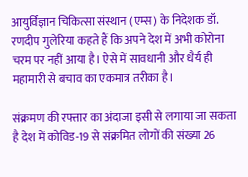आयुर्विज्ञान चिकित्सा संस्थान (एम्स) के निदेशक डॉ. रणदीप गुलेरिया कहते हैं कि अपने देश में अभी कोरोना चरम पर नहीं आया है। ऐसे में सावधानी और धैर्य ही महामारी से बचाव का एकमात्र तरीका है।

संक्रमण की रफ्तार का अंदाजा इसी से लगाया जा सकता है देश में कोविड-19 से संक्रमित लोगों की संख्या 26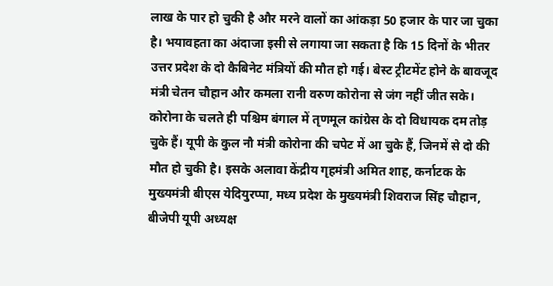लाख के पार हो चुकी है और मरने वालों का आंकड़ा 50 हजार के पार जा चुका है। भयावहता का अंदाजा इसी से लगाया जा सकता है कि 15 दिनों के भीतर उत्तर प्रदेश के दो कैबिनेट मंत्रियों की मौत हो गई। बेस्ट ट्रीटमेंट होने के बावजूद मंत्री चेतन चौहान और कमला रानी वरुण कोरोना से जंग नहीं जीत सके। कोरोना के चलते ही पश्चिम बंगाल में तृणमूल कांग्रेस के दो विधायक दम तोड़ चुके हैं। यूपी के कुल नौ मंत्री कोरोना की चपेट में आ चुके हैं, जिनमें से दो की मौत हो चुकी है। इसके अलावा केंद्रीय गृहमंत्री अमित शाह, कर्नाटक के मुख्यमंत्री बीएस येदियुरप्पा, मध्य प्रदेश के मुख्यमंत्री शिवराज सिंह चौहान, बीजेपी यूपी अध्यक्ष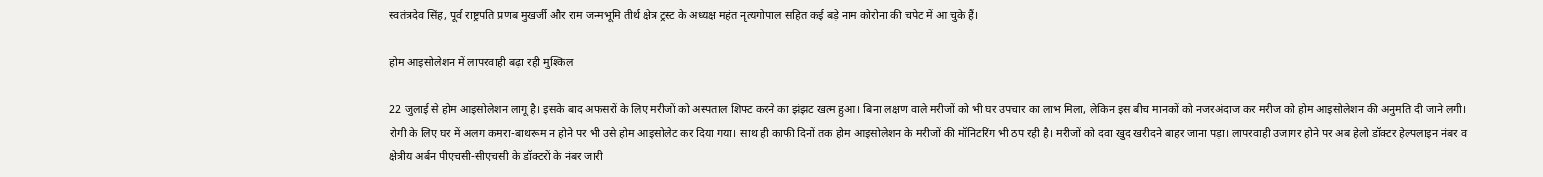स्वतंत्रदेव सिंह, पूर्व राष्ट्रपति प्रणब मुखर्जी और राम जन्मभूमि तीर्थ क्षेत्र ट्रस्ट के अध्यक्ष महंत नृत्यगोपाल सहित कई बड़े नाम कोरोना की चपेट में आ चुके हैं।

होम आइसोलेशन में लापरवाही बढ़ा रही मुश्किल

22 जुलाई से होम आइसोलेशन लागू है। इसके बाद अफसरों के लिए मरीजों को अस्पताल शिफ्ट करने का झंझट खत्म हुआ। बिना लक्षण वाले मरीजों को भी घर उपचार का लाभ मिला, लेकिन इस बीच मानकों को नजरअंदाज कर मरीज को होम आइसोलेशन की अनुमति दी जाने लगी। रोगी के लिए घर में अलग कमरा-बाथरूम न होने पर भी उसे होम आइसोलेट कर दिया गया। साथ ही काफी दिनों तक होम आइसोलेशन के मरीजों की मॉनिटरिंग भी ठप रही है। मरीजों को दवा खुद खरीदने बाहर जाना पड़ा। लापरवाही उजागर होने पर अब हेलो डॉक्टर हेल्पलाइन नंबर व क्षेत्रीय अर्बन पीएचसी-सीएचसी के डॉक्टरों के नंबर जारी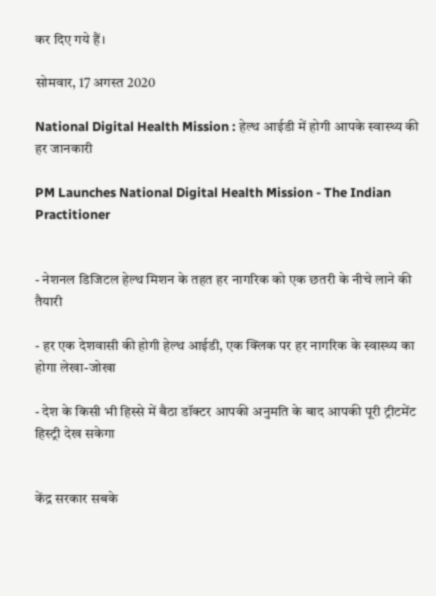कर दिए गये हैं।

सोमवार, 17 अगस्त 2020

National Digital Health Mission : हेल्थ आईडी में होगी आपके स्वास्थ्य की हर जानकारी

PM Launches National Digital Health Mission - The Indian Practitioner


- नेशनल डिजिटल हेल्थ मिशन के तहत हर नागरिक को एक छतरी के नीचे लाने की तैयारी

- हर एक देशवासी की होगी हेल्थ आईडी, एक क्लिक पर हर नागरिक के स्वास्थ्य का होगा लेखा-जोखा

- देश के किसी भी हिस्से में बैठा डॉक्टर आपकी अनुमति के बाद आपकी पूरी ट्रीटमेंट हिस्ट्री देख सकेगा


केंद्र सरकार सबके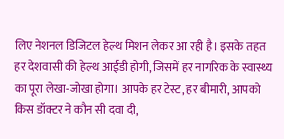लिए नेशनल डिजिटल हेल्थ मिशन लेकर आ रही है। इसके तहत हर देशवासी की हेल्थ आईडी होगी, जिसमें हर नागरिक के स्वास्थ्य का पूरा लेखा-जोखा होगा। आपके हर टेस्ट, हर बीमारी, आपको किस डॉक्टर ने कौन सी दवा दी,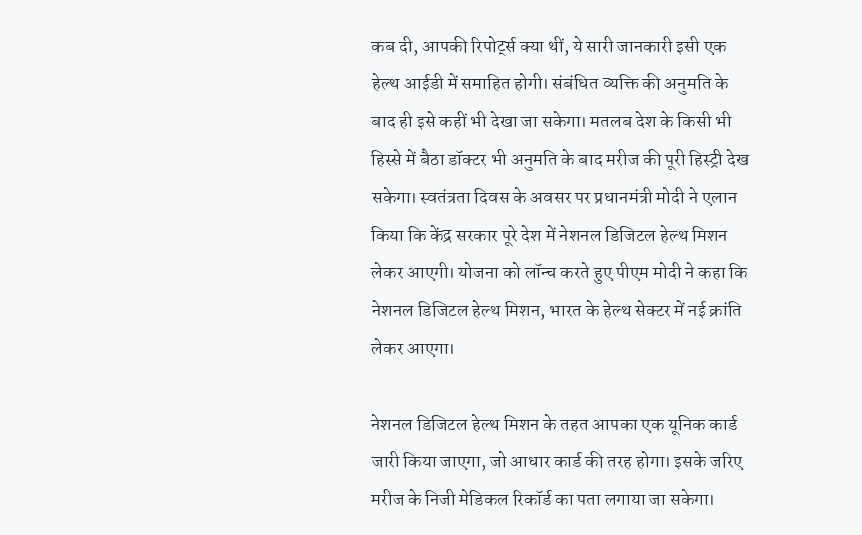कब दी, आपकी रिपोर्ट्स क्या थीं, ये सारी जानकारी इसी एक हेल्थ आईडी में समाहित होगी। संबंधित व्यक्ति की अनुमति के बाद ही इसे कहीं भी देखा जा सकेगा। मतलब देश के किसी भी हिस्से में बैठा डॉक्टर भी अनुमति के बाद मरीज की पूरी हिस्ट्री देख सकेगा। स्वतंत्रता दिवस के अवसर पर प्रधानमंत्री मोदी ने एलान किया कि केंद्र सरकार पूरे देश में नेशनल डिजिटल हेल्थ मिशन लेकर आएगी। योजना को लॉन्च करते हुए पीएम मोदी ने कहा कि नेशनल डिजिटल हेल्थ मिशन, भारत के हेल्थ सेक्टर में नई क्रांति लेकर आएगा।

नेशनल डिजिटल हेल्थ मिशन के तहत आपका एक यूनिक कार्ड जारी किया जाएगा, जो आधार कार्ड की तरह होगा। इसके जरिए मरीज के निजी मेडिकल रिकॉर्ड का पता लगाया जा सकेगा।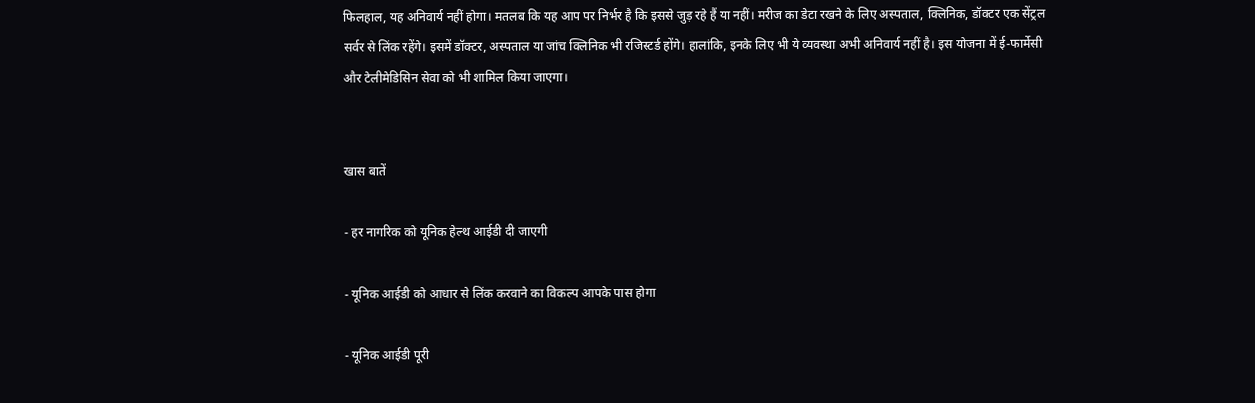फिलहाल, यह अनिवार्य नहीं होगा। मतलब कि यह आप पर निर्भर है कि इससे जुड़ रहे हैं या नहीं। मरीज का डेटा रखने के लिए अस्पताल, क्लिनिक, डॉक्टर एक सेंट्रल सर्वर से लिंक रहेंगे। इसमें डॉक्टर, अस्पताल या जांच क्लिनिक भी रजिस्टर्ड होंगे। हालांकि, इनके लिए भी ये व्यवस्था अभी अनिवार्य नहीं है। इस योजना में ई-फार्मेसी और टेलीमेडिसिन सेवा को भी शामिल किया जाएगा।


खास बातें

- हर नागरिक को यूनिक हेल्थ आईडी दी जाएगी

- यूनिक आईडी को आधार से लिंक करवाने का विकल्प आपके पास होगा

- यूनिक आईडी पूरी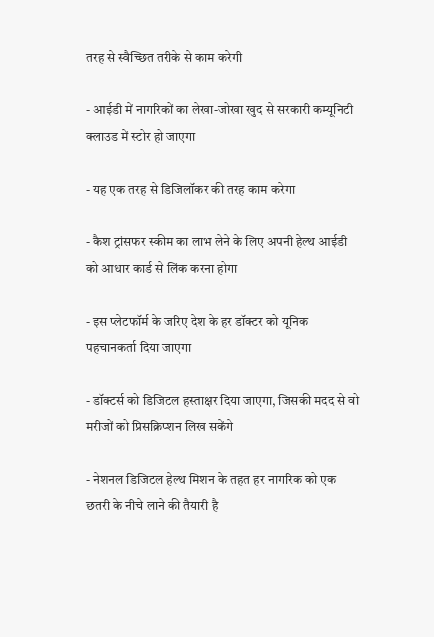तरह से स्वैच्छित तरीके से काम करेगी

- आईडी में नागरिकों का लेखा-जोखा खुद से सरकारी कम्यूनिटी क्लाउड में स्टोर हो जाएगा

- यह एक तरह से डिजिलॉकर की तरह काम करेगा

- कैश ट्रांसफर स्कीम का लाभ लेने के लिए अपनी हेल्थ आईडी को आधार कार्ड से लिंक करना होगा

- इस प्लेटफॉर्म के जरिए देश के हर डॉक्टर को यूनिक पहचानकर्ता दिया जाएगा

- डॉक्टर्स को डिजिटल हस्ताक्षर दिया जाएगा, जिसकी मदद से वो मरीजों को प्रिसक्रिप्शन लिख सकेंगे

- नेशनल डिजिटल हेल्थ मिशन के तहत हर नागरिक को एक छतरी के नीचे लाने की तैयारी है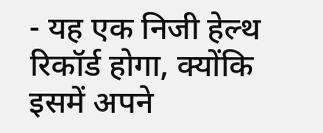- यह एक निजी हेल्थ रिकॉर्ड होगा, क्योंकि इसमें अपने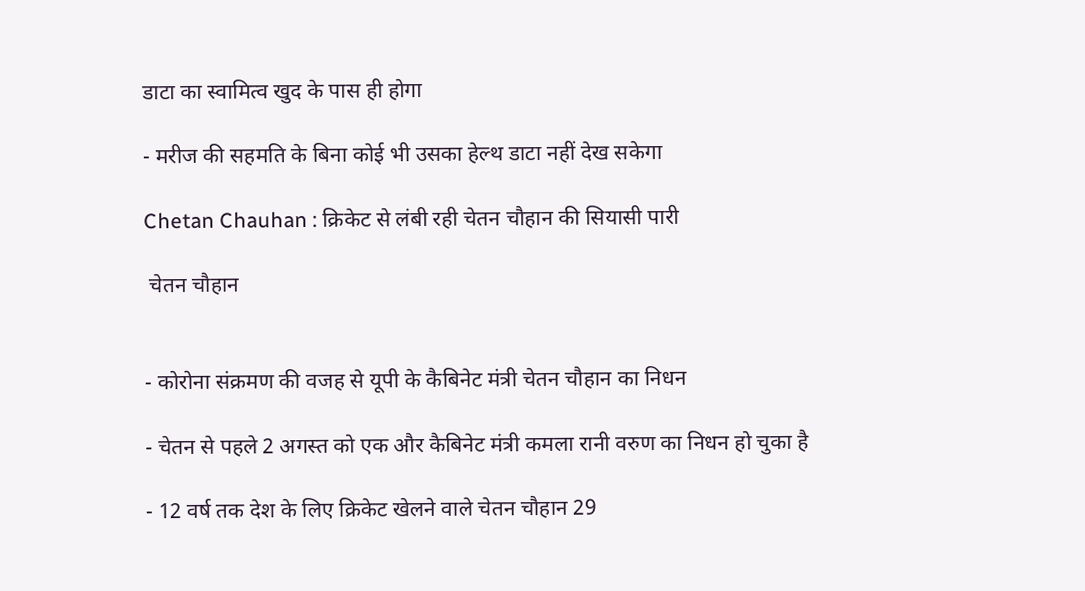डाटा का स्वामित्व खुद के पास ही होगा

- मरीज की सहमति के बिना कोई भी उसका हेल्थ डाटा नहीं देख सकेगा

Chetan Chauhan : क्रिकेट से लंबी रही चेतन चौहान की सियासी पारी

 चेतन चौहान


- कोरोना संक्रमण की वजह से यूपी के कैबिनेट मंत्री चेतन चौहान का निधन

- चेतन से पहले 2 अगस्त को एक और कैबिनेट मंत्री कमला रानी वरुण का निधन हो चुका है

- 12 वर्ष तक देश के लिए क्रिकेट खेलने वाले चेतन चौहान 29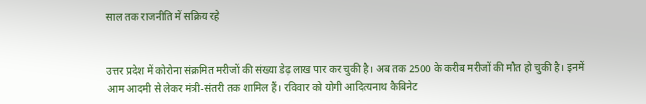साल तक राजनीति में सक्रिय रहे


उत्तर प्रदेश में कोरोना संक्रमित मरीजों की संख्या डेढ़ लाख पार कर चुकी है। अब तक 2500 के करीब मरीजों की मौत हो चुकी है। इनमें आम आदमी से लेकर मंत्री-संतरी तक शामिल हैं। रविवार को योगी आदित्यनाथ कैबिनेट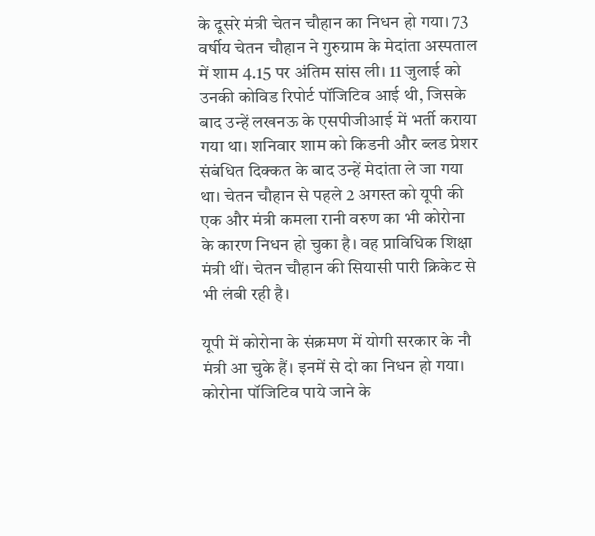के दूसरे मंत्री चेतन चौहान का निधन हो गया। 73 वर्षीय चेतन चौहान ने गुरुग्राम के मेदांता अस्पताल में शाम 4.15 पर अंतिम सांस ली। 11 जुलाई को उनकी कोविड रिपोर्ट पॉजिटिव आई थी, जिसके बाद उन्हें लखनऊ के एसपीजीआई में भर्ती कराया गया था। शनिवार शाम को किडनी और ब्लड प्रेशर संबंधित दिक्कत के बाद उन्हें मेदांता ले जा गया था। चेतन चौहान से पहले 2 अगस्त को यूपी की एक और मंत्री कमला रानी वरुण का भी कोरोना के कारण निधन हो चुका है। वह प्राविधिक शिक्षा मंत्री थीं। चेतन चौहान की सियासी पारी क्रिकेट से भी लंबी रही है।

यूपी में कोरोना के संक्रमण में योगी सरकार के नौ मंत्री आ चुके हैं। इनमें से दो का निधन हो गया। कोरोना पॉजिटिव पाये जाने के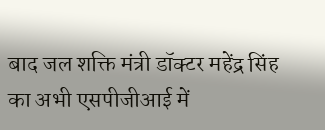बाद जल शक्ति मंत्री डॉक्टर महेंद्र सिंह का अभी एसपीजीआई में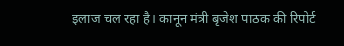इलाज चल रहा है। कानून मंत्री बृजेश पाठक की रिपोर्ट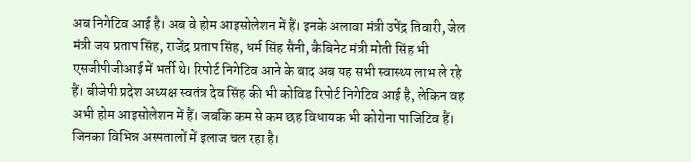अब निगेटिव आई है। अब वे होम आइसोलेशन में हैं। इनके अलावा मंत्री उपेंद्र तिवारी, जेल मंत्री जय प्रताप सिंह, राजेंद्र प्रताप सिंह, धर्म सिंह सैनी, कैबिनेट मंत्री मोती सिंह भी एसजीपीजीआई में भर्ती थे। रिपोर्ट निगेटिव आने के बाद अब यह सभी स्वास्थ्य लाभ ले रहे हैं। बीजेपी प्रदेश अध्यक्ष स्वतंत्र देव सिंह की भी कोविड रिपोर्ट निगेटिव आई है, लेकिन वह अभी होम आइसोलेशन में हैं। जबकि कम से कम छह विधायक भी कोरोना पाजिटिव हैं। जिनका विभिन्न अस्पतालों में इलाज चल रहा है।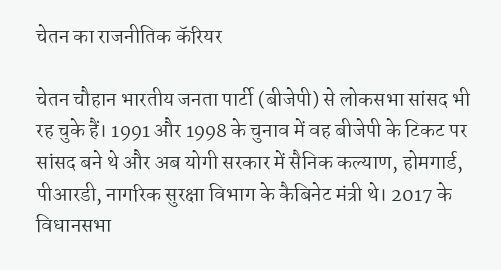चेतन का राजनीतिक कॅरियर

चेतन चौहान भारतीय जनता पार्टी (बीजेपी) से लोकसभा सांसद भी रह चुके हैं। 1991 और 1998 के चुनाव में वह बीजेपी के टिकट पर सांसद बने थे और अब योगी सरकार में सैनिक कल्याण, होमगार्ड, पीआरडी, नागरिक सुरक्षा विभाग के कैबिनेट मंत्री थे। 2017 के विधानसभा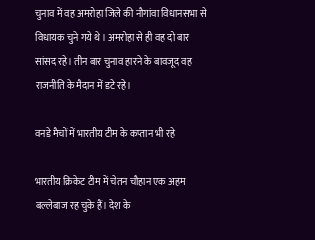चुनाव में वह अमरोहा जिले की नौगांवा विधानसभा से विधायक चुने गये थे। अमरोहा से ही वह दो बार सांसद रहे। तीन बार चुनाव हारने के बावजूद वह राजनीति के मैदान में डटे रहे।

वनडे मैचों में भारतीय टीम के कप्तान भी रहे

भारतीय क्रिकेट टीम में चेतन चौहान एक अहम बल्लेबाज रह चुके हैं। देश के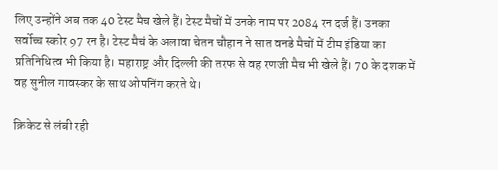लिए उन्होंने अब तक 40 टेस्ट मैच खेले हैं। टेस्ट मैचों में उनके नाम पर 2084 रन दर्ज हैं। उनका सर्वोच्च स्कोर 97 रन है। टेस्ट मैचं के अलावा चेतन चौहान ने सात वनडे मैचों में टीम इंडिया का प्रतिनिधित्व भी किया है। महाराष्ट्र और दिल्ली की तरफ से वह रणजी मैच भी खेले हैं। 70 के दशक में वह सुनील गावस्कर के साथ ओपनिंग करते थे।

क्रिकेट से लंबी रही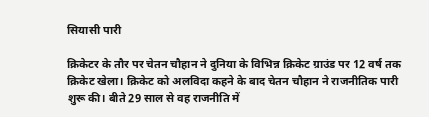सियासी पारी

क्रिकेटर के तौर पर चेतन चौहान ने दुनिया के विभिन्न क्रिकेट ग्राउंड पर 12 वर्ष तक क्रिकेट खेला। क्रिकेट को अलविदा कहने के बाद चेतन चौहान ने राजनीतिक पारी शुरू की। बीते 29 साल से वह राजनीति में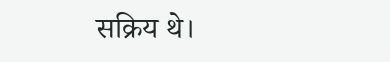सक्रिय थे।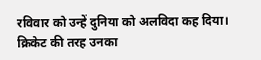रविवार को उन्हें दुनिया को अलविदा कह दिया। क्रिकेट की तरह उनका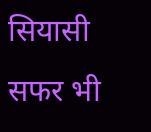सियासी सफर भी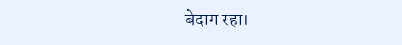बेदाग रहा।